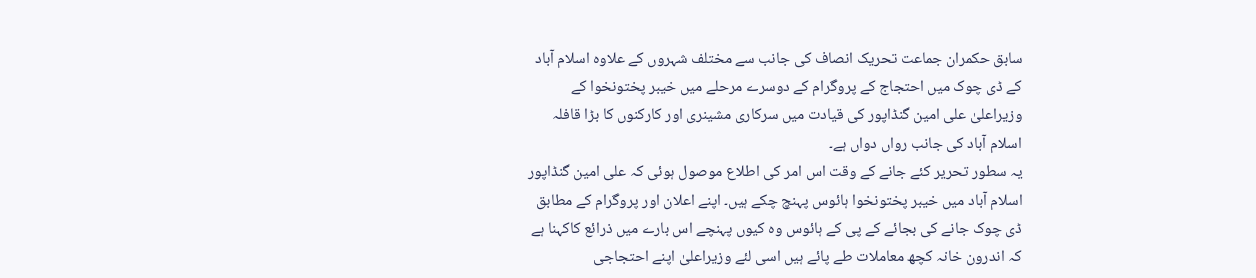سابق حکمران جماعت تحریک انصاف کی جانب سے مختلف شہروں کے علاوہ اسلام آباد کے ڈی چوک میں احتجاج کے پروگرام کے دوسرے مرحلے میں خیبر پختونخوا کے وزیراعلیٰ علی امین گنڈاپور کی قیادت میں سرکاری مشینری اور کارکنوں کا بڑا قافلہ اسلام آباد کی جانب رواں دواں ہے۔
یہ سطور تحریر کئے جانے کے وقت اس امر کی اطلاع موصول ہوئی کہ علی امین گنڈاپور اسلام آباد میں خیبر پختونخوا ہائوس پہنچ چکے ہیں۔ اپنے اعلان اور پروگرام کے مطابق ڈی چوک جانے کی بجائے کے پی کے ہائوس وہ کیوں پہنچے اس بارے میں ذرائع کاکہنا ہے کہ اندرون خانہ کچھ معاملات طے پائے ہیں اسی لئے وزیراعلیٰ اپنے احتجاجی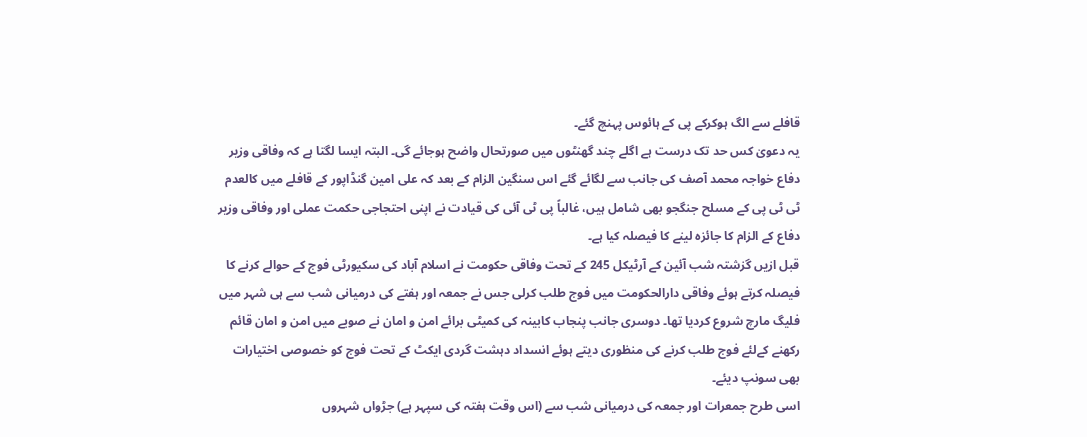قافلے سے الگ ہوکرکے پی کے ہائوس پہنچ گئے۔
یہ دعویٰ کس حد تک درست ہے اگلے چند گھنٹوں میں صورتحال واضح ہوجائے گی۔ البتہ ایسا لگتا ہے کہ وفاقی وزیر دفاع خواجہ محمد آصف کی جانب سے لگائے گئے اس سنگین الزام کے بعد کہ علی امین گنڈاپور کے قافلے میں کالعدم ٹی ٹی پی کے مسلح جنگجو بھی شامل ہیں، غالباً پی ٹی آئی کی قیادت نے اپنی احتجاجی حکمت عملی اور وفاقی وزیر دفاع کے الزام کا جائزہ لینے کا فیصلہ کیا ہے۔
قبل ازیں گزشتہ شب آئین کے آرٹیکل 245 کے تحت وفاقی حکومت نے اسلام آباد کی سکیورٹی فوج کے حوالے کرنے کا فیصلہ کرتے ہوئے وفاقی دارالحکومت میں فوج طلب کرلی جس نے جمعہ اور ہفتے کی درمیانی شب سے ہی شہر میں فلیگ مارچ شروع کردیا تھا۔ دوسری جانب پنجاب کابینہ کی کمیٹی برائے امن و امان نے صوبے میں امن و امان قائم رکھنے کےلئے فوج طلب کرنے کی منظوری دیتے ہوئے انسداد دہشت گردی ایکٹ کے تحت فوج کو خصوصی اختیارات بھی سونپ دیئے۔
اسی طرح جمعرات اور جمعہ کی درمیانی شب سے (اس وقت ہفتہ کی سپہر ہے) جڑواں شہروں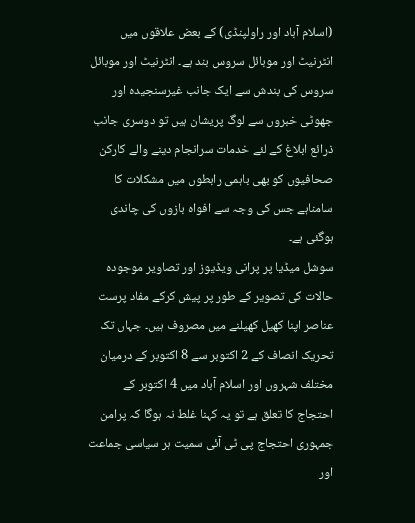(اسلام آباد اور راولپنڈی) کے بعض علاقوں میں انٹرنیٹ اور موبائل سروس بند ہے۔ انٹرنیٹ اور موبائل سروس کی بندش سے ایک جانب غیرسنجیدہ اور جھوٹی خبروں سے لوگ پریشان ہیں تو دوسری جانب ذرائع ابلاغ کے لئے خدمات سرانجام دینے والے کارکن صحافیوں کو بھی باہمی رابطوں میں مشکلات کا سامناہے جس کی وجہ سے افواہ بازوں کی چاندی ہوگئی ہے۔
سوشل میڈیا پر پرانی ویڈیوز اور تصاویر موجودہ حالات کی تصویر کے طور پر پیش کرکے مفاد پرست عناصر اپنا کھیل کھیلنے میں مصروف ہیں۔ جہاں تک تحریک انصاف کے 2 اکتوبر سے 8 اکتوبر کے درمیان مختلف شہروں اور اسلام آباد میں 4 اکتوبر کے احتجاج کا تعلق ہے تو یہ کہنا غلط نہ ہوگا کہ پرامن جمہوری احتجاج پی ٹی آئی سمیت ہر سیاسی جماعت اور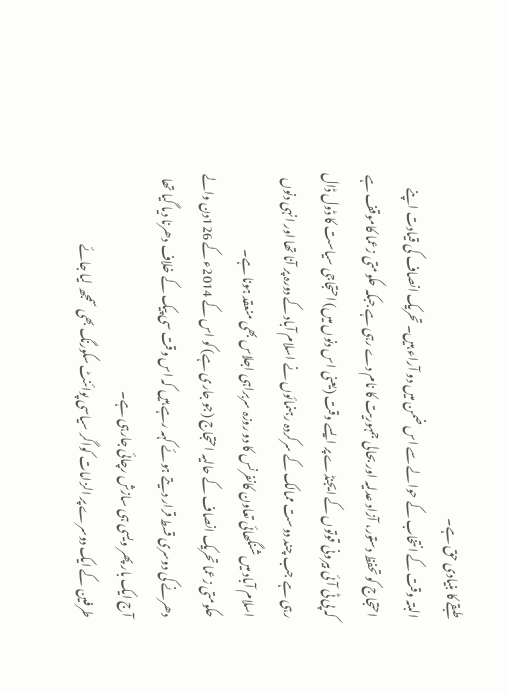طبقے کا بنیادی حق ہے۔
البتہ وقت کے انتخاب کے حوالے سے اس ضمن میں دو آراء ہیں۔ تحریک انصاف کی قیادت اپنے احتجاج کو تحفظ دستور، آزاد عدلیہ اور بحالی جمہوریت کا نام دے رہی ہے جبکہ حکومتی زعما کاموقف ہے کہ پی ٹی آئی بیرونی قوتوں کے ایجنڈے پر ایسے وقت (یعنی اس دنوں میں) احتجاجی سیاست کا ڈول ڈال رہی ہے جب چند دوست ممالک کے سرکردہ رہنمائوں نے اسلام آباد کے دورہ پر آنا تھا اور انہی دنوں اسلام آباد میں شنگھائی تعاون کانفرنس کا دو روزہ سربراہی اجلاس بھی منعقد ہونا ہے۔
حکومتی زعما تحریک انصاف کے حالیہ احتجاج (جو جاری ہے) کو اس کے 2014ء کے 126دن والے دھرنے کی دوسری قسط قرار دیتے ہوئے کہہ رہے ہیں کہ اس وقت سی پیک کے خلاف دھرنا دیا گیا تھا آج ایک بار پھر ویسی ہی سازش رچائی جارہی ہے۔
طرفین کے ایک دوسرے پر الزامات کواگر سیاسی پوائنٹ سکورنگ بھی سمجھ لیا جائے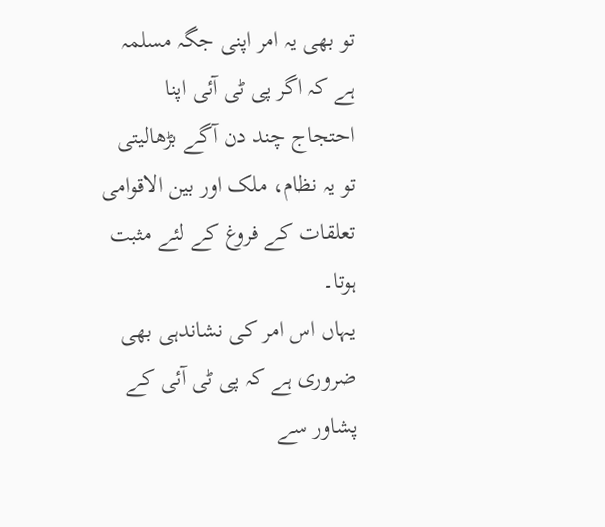تو بھی یہ امر اپنی جگہ مسلمہ ہے کہ اگر پی ٹی آئی اپنا احتجاج چند دن آگے بڑھالیتی تو یہ نظام، ملک اور بین الاقوامی تعلقات کے فروغ کے لئے مثبت ہوتا۔
یہاں اس امر کی نشاندہی بھی ضروری ہے کہ پی ٹی آئی کے پشاور سے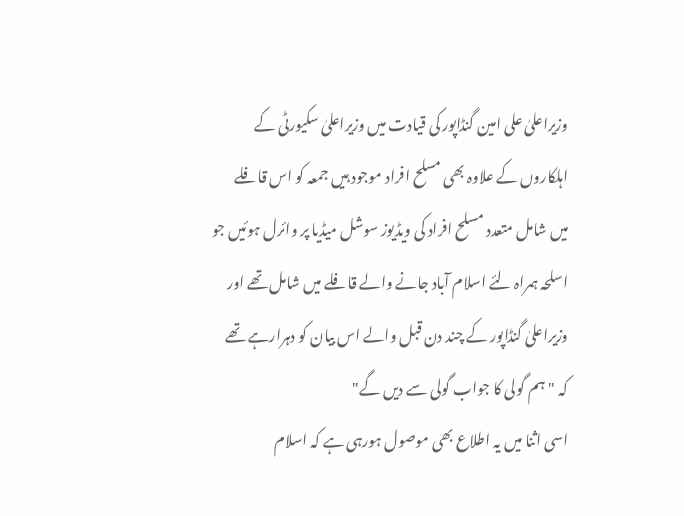وزیراعلیٰ علی امین گنڈاپور کی قیادت میں وزیراعلیٰ سکیورٹی کے اہلکاروں کے علاوہ بھی مسلح افراد موجود ہیں جمعہ کو اس قافلے میں شامل متعدد مسلح افراد کی ویڈیوز سوشل میڈیا پر وائرل ہوئیں جو اسلحہ ہمراہ لئے اسلام آباد جانے والے قافلے میں شامل تھے اور وزیراعلیٰ گنڈاپور کے چند دن قبل والے اس بیان کو دہرارہے تھے کہ "ہم گولی کا جواب گولی سے دیں گے"
اسی اثنا میں یہ اطلاع بھی موصول ہورہی ہے کہ اسلام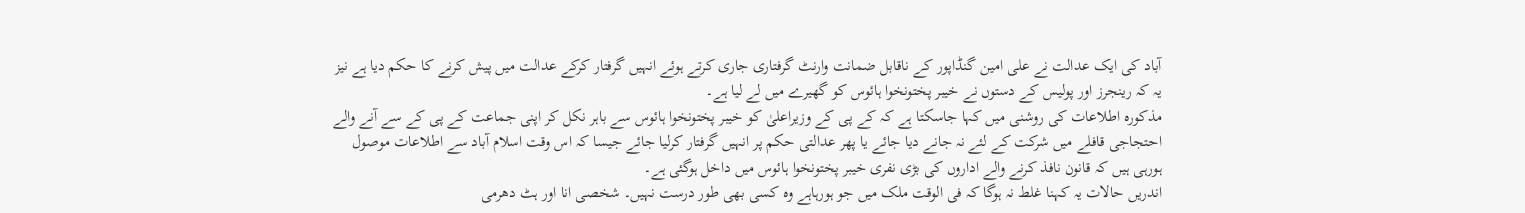آباد کی ایک عدالت نے علی امین گنڈاپور کے ناقابل ضمانت وارنٹ گرفتاری جاری کرتے ہوئے انہیں گرفتار کرکے عدالت میں پیش کرنے کا حکم دیا ہے نیز یہ کہ رینجرز اور پولیس کے دستوں نے خیبر پختونخوا ہائوس کو گھیرے میں لے لیا ہے۔
مذکورہ اطلاعات کی روشنی میں کہا جاسکتا ہے کہ کے پی کے وزیراعلیٰ کو خیبر پختونخوا ہائوس سے باہر نکل کر اپنی جماعت کے پی کے سے آنے والے احتجاجی قافلے میں شرکت کے لئے نہ جانے دیا جائے یا پھر عدالتی حکم پر انہیں گرفتار کرلیا جائے جیسا کہ اس وقت اسلام آباد سے اطلاعات موصول ہورہی ہیں کہ قانون نافذ کرنے والے اداروں کی بڑی نفری خیبر پختونخوا ہائوس میں داخل ہوگئی ہے۔
اندریں حالات یہ کہنا غلط نہ ہوگا کہ فی الوقت ملک میں جو ہورہاہے وہ کسی بھی طور درست نہیں۔ شخصی انا اور ہٹ دھرمی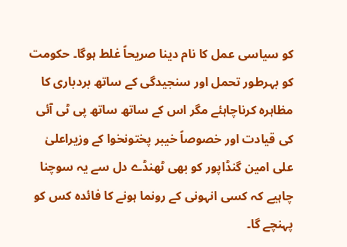کو سیاسی عمل کا نام دینا صریحاً غلط ہوگا۔ حکومت کو بہرطور تحمل اور سنجیدگی کے ساتھ بردباری کا مظاہرہ کرناچاہئے مگر اس کے ساتھ ساتھ پی ٹی آئی کی قیادت اور خصوصاً خیبر پختونخوا کے وزیراعلیٰ علی امین گنڈاپور کو بھی ٹھنڈے دل سے یہ سوچنا چاہیے کہ کسی انہونی کے رونما ہونے کا فائدہ کس کو پہنچے گا۔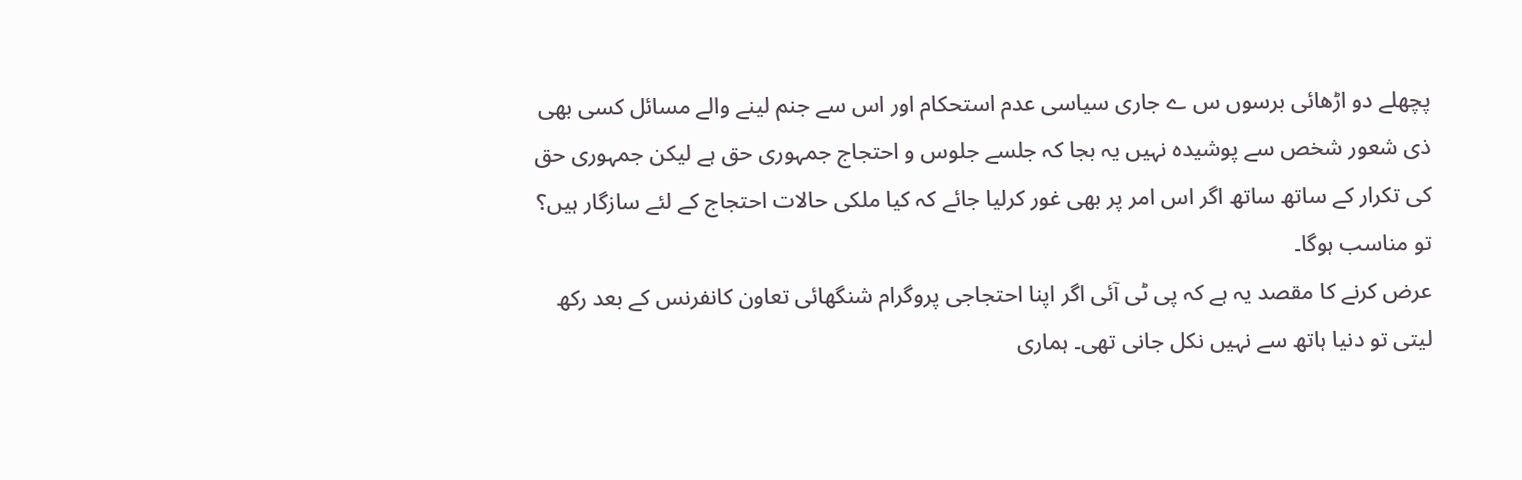پچھلے دو اڑھائی برسوں س ے جاری سیاسی عدم استحکام اور اس سے جنم لینے والے مسائل کسی بھی ذی شعور شخص سے پوشیدہ نہیں یہ بجا کہ جلسے جلوس و احتجاج جمہوری حق ہے لیکن جمہوری حق کی تکرار کے ساتھ ساتھ اگر اس امر پر بھی غور کرلیا جائے کہ کیا ملکی حالات احتجاج کے لئے سازگار ہیں؟ تو مناسب ہوگا۔
عرض کرنے کا مقصد یہ ہے کہ پی ٹی آئی اگر اپنا احتجاجی پروگرام شنگھائی تعاون کانفرنس کے بعد رکھ لیتی تو دنیا ہاتھ سے نہیں نکل جانی تھی۔ ہماری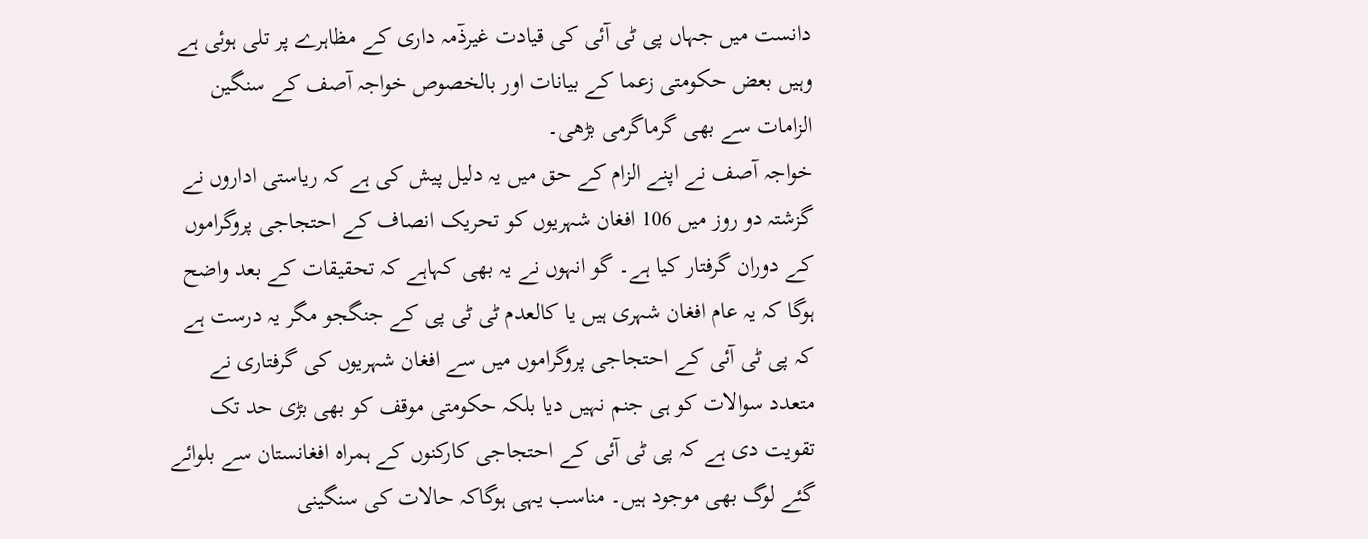دانست میں جہاں پی ٹی آئی کی قیادت غیرذٓمہ داری کے مظاہرے پر تلی ہوئی ہے وہیں بعض حکومتی زعما کے بیانات اور بالخصوص خواجہ آصف کے سنگین الزامات سے بھی گرماگرمی بڑھی۔
خواجہ آصف نے اپنے الزام کے حق میں یہ دلیل پیش کی ہے کہ ریاستی اداروں نے گزشتہ دو روز میں 106 افغان شہریوں کو تحریک انصاف کے احتجاجی پروگراموں کے دوران گرفتار کیا ہے۔ گو انہوں نے یہ بھی کہاہے کہ تحقیقات کے بعد واضح ہوگا کہ یہ عام افغان شہری ہیں یا کالعدم ٹی ٹی پی کے جنگجو مگر یہ درست ہے کہ پی ٹی آئی کے احتجاجی پروگراموں میں سے افغان شہریوں کی گرفتاری نے متعدد سوالات کو ہی جنم نہیں دیا بلکہ حکومتی موقف کو بھی بڑی حد تک تقویت دی ہے کہ پی ٹی آئی کے احتجاجی کارکنوں کے ہمراہ افغانستان سے بلوائے گئے لوگ بھی موجود ہیں۔ مناسب یہی ہوگاکہ حالات کی سنگینی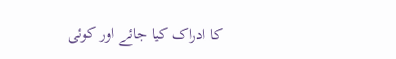کا ادراک کیا جائے اور کوئی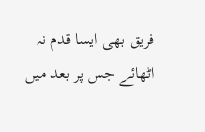فریق بھی ایسا قدم نہ اٹھائے جس پر بعد میں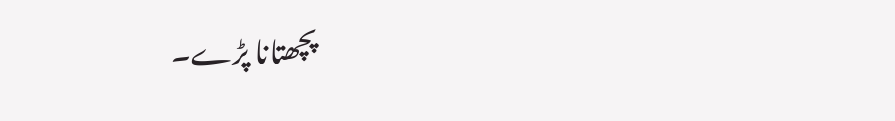پچھتانا پڑے۔